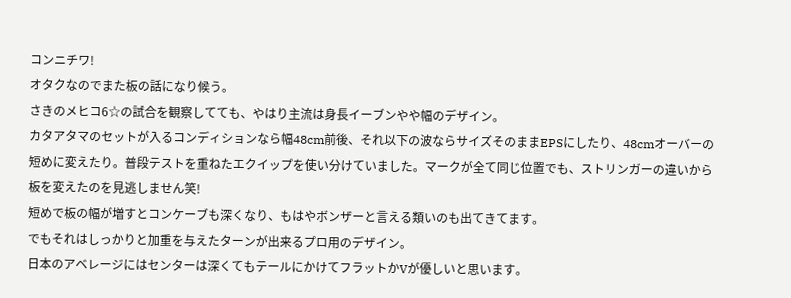コンニチワ!
オタクなのでまた板の話になり候う。
さきのメヒコ6☆の試合を観察してても、やはり主流は身長イーブンやや幅のデザイン。
カタアタマのセットが入るコンディションなら幅48cm前後、それ以下の波ならサイズそのままEPSにしたり、48cmオーバーの短めに変えたり。普段テストを重ねたエクイップを使い分けていました。マークが全て同じ位置でも、ストリンガーの違いから板を変えたのを見逃しません笑!
短めで板の幅が増すとコンケーブも深くなり、もはやボンザーと言える類いのも出てきてます。
でもそれはしっかりと加重を与えたターンが出来るプロ用のデザイン。
日本のアベレージにはセンターは深くてもテールにかけてフラットかVが優しいと思います。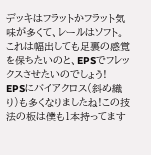デッキはフラットかフラット気味が多くて、レールはソフト。これは幅出しても足裏の感覚を保ちたいのと、EPSでフレックスさせたいのでしょう!
EPSにバイアクロス(斜め織り)も多くなりましたね!この技法の板は僕も1本持ってます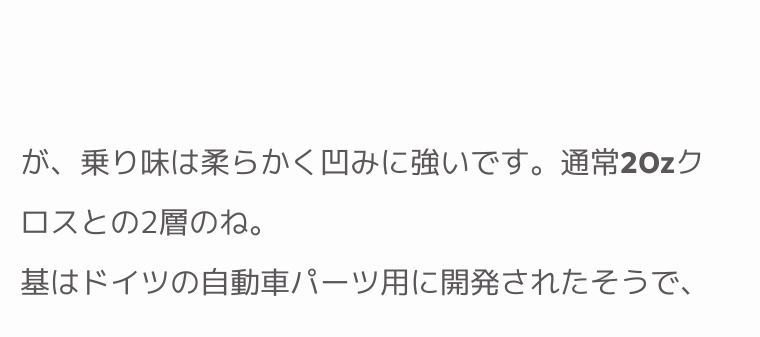が、乗り味は柔らかく凹みに強いです。通常2Ozクロスとの2層のね。
基はドイツの自動車パーツ用に開発されたそうで、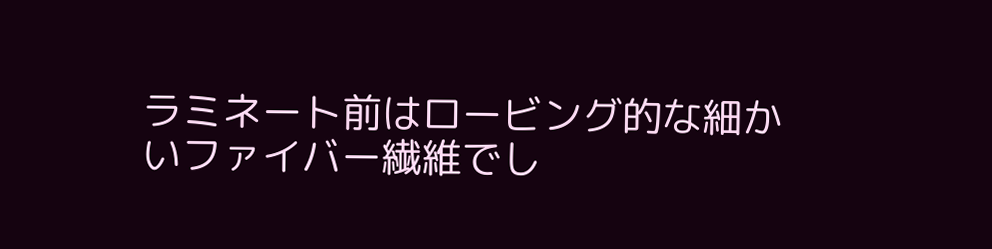ラミネート前はロービング的な細かいファイバー繊維でし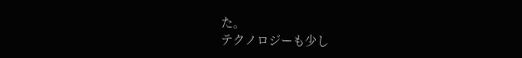た。
テクノロジーも少し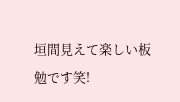垣間見えて楽しい板勉です笑!